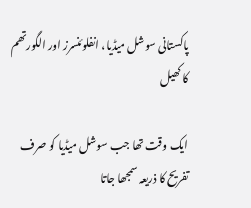پاکستانی سوشل میڈیا، انفلوئنسرز اور الگورتھم کا کھیل

ایک وقت تھا جب سوشل میڈیا کو صرف تفریح کا ذریعہ سمجھا جاتا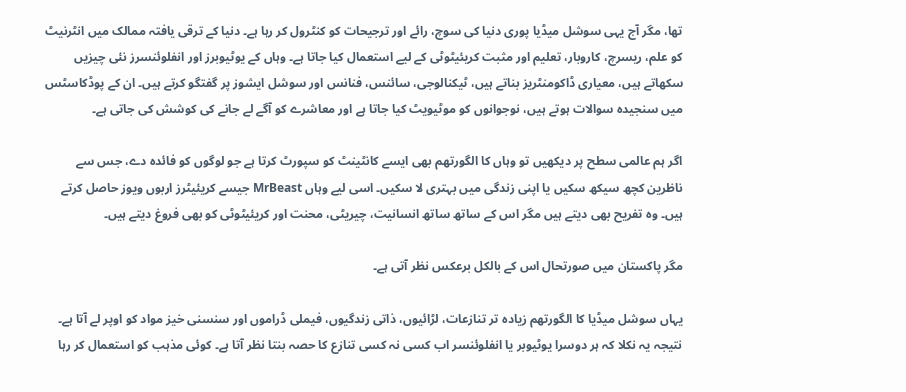تھا، مگر آج یہی سوشل میڈیا پوری دنیا کی سوچ، رائے اور ترجیحات کو کنٹرول کر رہا ہے۔ دنیا کے ترقی یافتہ ممالک میں انٹرنیٹ کو علم، ریسرچ، کاروبار، تعلیم اور مثبت کریئیٹوٹی کے لیے استعمال کیا جاتا ہے۔ وہاں کے یوٹیوبرز اور انفلوئنسرز نئی چیزیں سکھاتے ہیں، معیاری ڈاکومنٹریز بناتے ہیں، ٹیکنالوجی، سائنس، فنانس اور سوشل ایشوز پر گفتگو کرتے ہیں۔ ان کے پوڈکاسٹس میں سنجیدہ سوالات ہوتے ہیں، نوجوانوں کو موٹیویٹ کیا جاتا ہے اور معاشرے کو آگے لے جانے کی کوشش کی جاتی ہے۔

اگر ہم عالمی سطح پر دیکھیں تو وہاں کا الگورتھم بھی ایسے کانٹینٹ کو سپورٹ کرتا ہے جو لوگوں کو فائدہ دے، جس سے ناظرین کچھ سیکھ سکیں یا اپنی زندگی میں بہتری لا سکیں۔ اسی لیے وہاں MrBeast جیسے کریئیٹرز اربوں ویوز حاصل کرتے ہیں۔ وہ تفریح بھی دیتے ہیں مگر اس کے ساتھ ساتھ انسانیت، چیریٹی، محنت اور کریئیٹوٹی کو بھی فروغ دیتے ہیں۔

مگر پاکستان میں صورتحال اس کے بالکل برعکس نظر آتی ہے۔

یہاں سوشل میڈیا کا الگورتھم زیادہ تر تنازعات، لڑائیوں، ذاتی زندگیوں، فیملی ڈراموں اور سنسنی خیز مواد کو اوپر لے آتا ہے۔ نتیجہ یہ نکلا کہ ہر دوسرا یوٹیوبر یا انفلوئنسر اب کسی نہ کسی تنازع کا حصہ بنتا نظر آتا ہے۔ کوئی مذہب کو استعمال کر رہا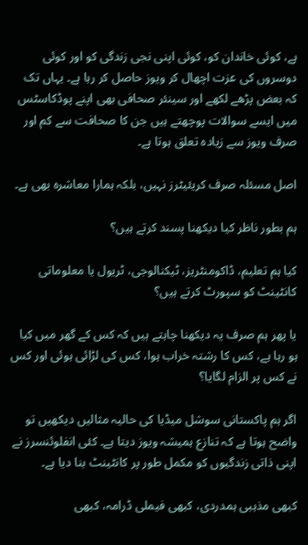ہے، کوئی خاندان کو، کوئی اپنی نجی زندگی کو اور کوئی دوسروں کی عزت اچھال کر ویوز حاصل کر رہا ہے۔ یہاں تک کہ بعض پڑھے لکھے اور سینئر صحافی بھی اپنے پوڈکاسٹس میں ایسے سوالات پوچھتے ہیں جن کا صحافت سے کم اور صرف ویوز سے زیادہ تعلق ہوتا ہے۔

اصل مسئلہ صرف کریئیٹرز نہیں، بلکہ ہمارا معاشرہ بھی ہے۔

ہم بطور ناظر کیا دیکھنا پسند کرتے ہیں؟

کیا ہم تعلیم، ڈاکومنٹریز، ٹیکنالوجی، ٹریول یا معلوماتی کانٹینٹ کو سپورٹ کرتے ہیں؟

یا پھر ہم صرف یہ دیکھنا چاہتے ہیں کہ کس کے گھر میں کیا ہو رہا ہے، کس کا رشتہ خراب ہوا، کس کی لڑائی ہوئی اور کس نے کس پر الزام لگایا؟

اگر ہم پاکستانی سوشل میڈیا کی حالیہ مثالیں دیکھیں تو واضح ہوتا ہے کہ تنازع ہمیشہ ویوز دیتا ہے۔ کئی انفلوئنسرز نے اپنی ذاتی زندگیوں کو مکمل طور پر کانٹینٹ بنا دیا ہے۔

کبھی مذہبی ہمدردی، کبھی فیملی ڈرامہ، کبھی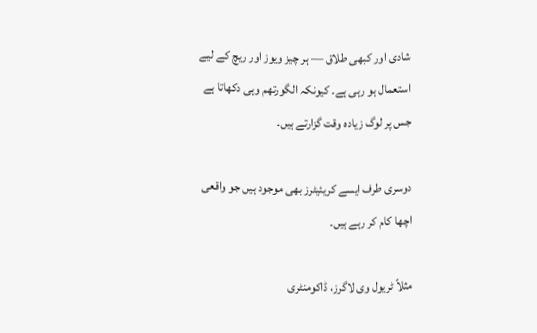شادی اور کبھی طلاق — ہر چیز ویوز اور ریچ کے لیے استعمال ہو رہی ہے۔ کیونکہ الگورتھم وہی دکھاتا ہے جس پر لوگ زیادہ وقت گزارتے ہیں۔

دوسری طرف ایسے کریئیٹرز بھی موجود ہیں جو واقعی اچھا کام کر رہے ہیں۔

مثلاً ٹریول وی لاگرز، ڈاکومنٹری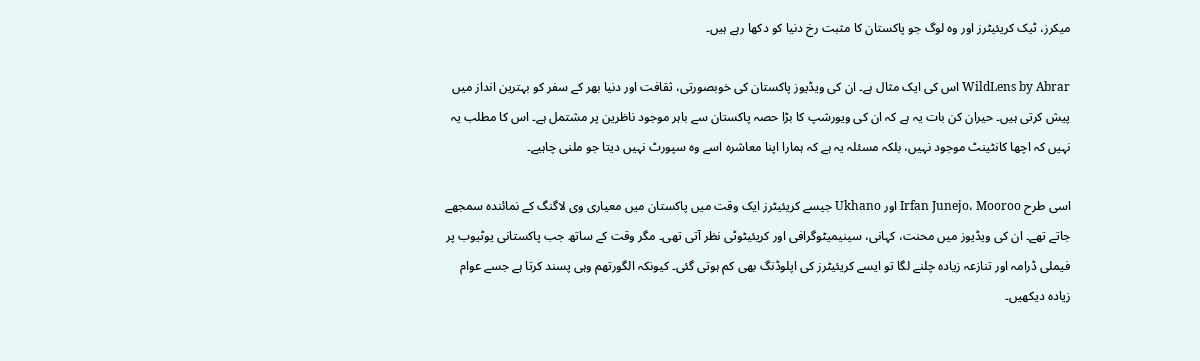میکرز، ٹیک کریئیٹرز اور وہ لوگ جو پاکستان کا مثبت رخ دنیا کو دکھا رہے ہیں۔

WildLens by Abrar اس کی ایک مثال ہے۔ ان کی ویڈیوز پاکستان کی خوبصورتی، ثقافت اور دنیا بھر کے سفر کو بہترین انداز میں پیش کرتی ہیں۔ حیران کن بات یہ ہے کہ ان کی ویورشپ کا بڑا حصہ پاکستان سے باہر موجود ناظرین پر مشتمل ہے۔ اس کا مطلب یہ نہیں کہ اچھا کانٹینٹ موجود نہیں، بلکہ مسئلہ یہ ہے کہ ہمارا اپنا معاشرہ اسے وہ سپورٹ نہیں دیتا جو ملنی چاہیے۔

اسی طرح Irfan Junejo، Mooroo اور Ukhano جیسے کریئیٹرز ایک وقت میں پاکستان میں معیاری وی لاگنگ کے نمائندہ سمجھے جاتے تھے۔ ان کی ویڈیوز میں محنت، کہانی، سینیمیٹوگرافی اور کریئیٹوٹی نظر آتی تھی۔ مگر وقت کے ساتھ جب پاکستانی یوٹیوب پر فیملی ڈرامہ اور تنازعہ زیادہ چلنے لگا تو ایسے کریئیٹرز کی اپلوڈنگ بھی کم ہوتی گئی۔ کیونکہ الگورتھم وہی پسند کرتا ہے جسے عوام زیادہ دیکھیں۔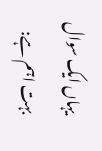یہاں ایک سوال بہت اہم ہے: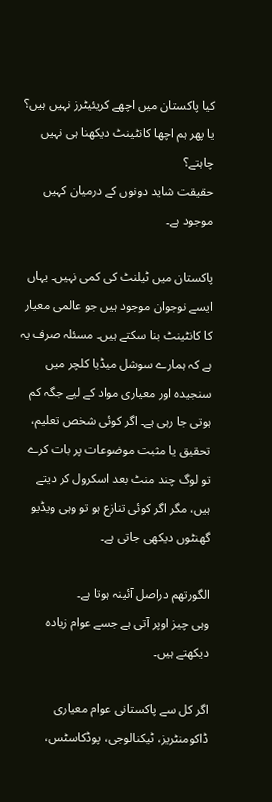کیا پاکستان میں اچھے کریئیٹرز نہیں ہیں؟
یا پھر ہم اچھا کانٹینٹ دیکھنا ہی نہیں چاہتے؟
حقیقت شاید دونوں کے درمیان کہیں موجود ہے۔

پاکستان میں ٹیلنٹ کی کمی نہیں۔ یہاں ایسے نوجوان موجود ہیں جو عالمی معیار کا کانٹینٹ بنا سکتے ہیں۔ مسئلہ صرف یہ ہے کہ ہمارے سوشل میڈیا کلچر میں سنجیدہ اور معیاری مواد کے لیے جگہ کم ہوتی جا رہی ہے۔ اگر کوئی شخص تعلیم، تحقیق یا مثبت موضوعات پر بات کرے تو لوگ چند منٹ بعد اسکرول کر دیتے ہیں، مگر اگر کوئی تنازع ہو تو وہی ویڈیو گھنٹوں دیکھی جاتی ہے۔

الگورتھم دراصل آئینہ ہوتا ہے۔
وہی چیز اوپر آتی ہے جسے عوام زیادہ دیکھتے ہیں۔

اگر کل سے پاکستانی عوام معیاری ڈاکومنٹریز، ٹیکنالوجی، پوڈکاسٹس،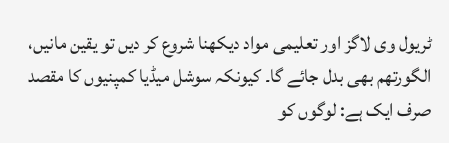ٹریول وی لاگز اور تعلیمی مواد دیکھنا شروع کر دیں تو یقین مانیں، الگورتھم بھی بدل جائے گا۔ کیونکہ سوشل میڈیا کمپنیوں کا مقصد صرف ایک ہے: لوگوں کو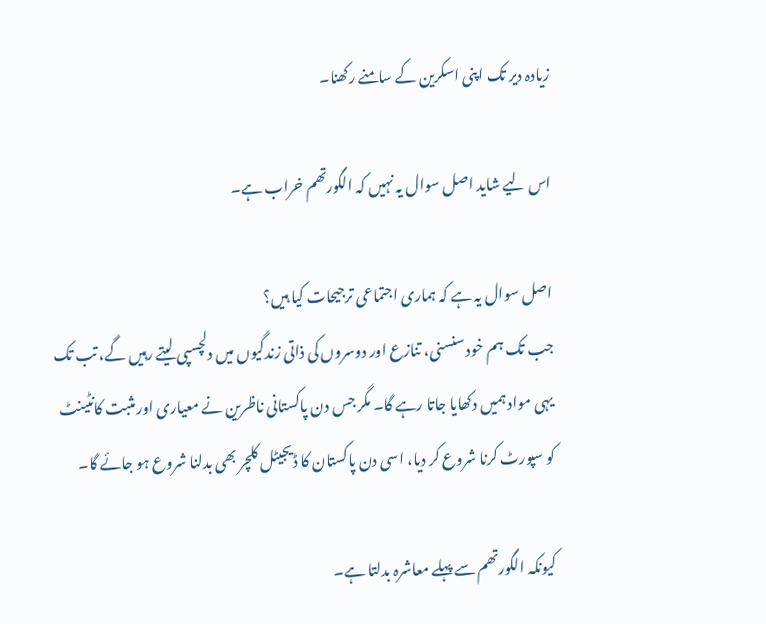زیادہ دیر تک اپنی اسکرین کے سامنے رکھنا۔

اس لیے شاید اصل سوال یہ نہیں کہ الگورتھم خراب ہے۔

اصل سوال یہ ہے کہ ہماری اجتماعی ترجیحات کیا ہیں؟
جب تک ہم خود سنسنی، تنازع اور دوسروں کی ذاتی زندگیوں میں دلچسپی لیتے رہیں گے، تب تک یہی مواد ہمیں دکھایا جاتا رہے گا۔ مگر جس دن پاکستانی ناظرین نے معیاری اور مثبت کانٹینٹ کو سپورٹ کرنا شروع کر دیا، اسی دن پاکستان کا ڈیجیٹل کلچر بھی بدلنا شروع ہو جائے گا۔

کیونکہ الگورتھم سے پہلے معاشرہ بدلتا ہے۔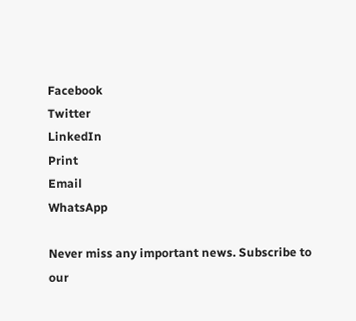Facebook
Twitter
LinkedIn
Print
Email
WhatsApp

Never miss any important news. Subscribe to our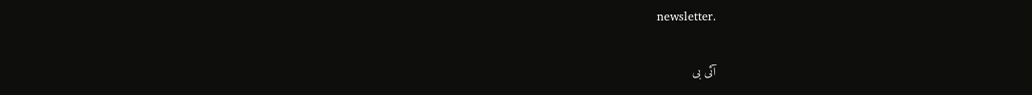newsletter.

آئی بی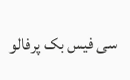سی فیس بک پرفالو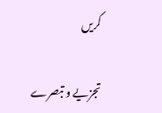کریں

تجزیے و تبصرے